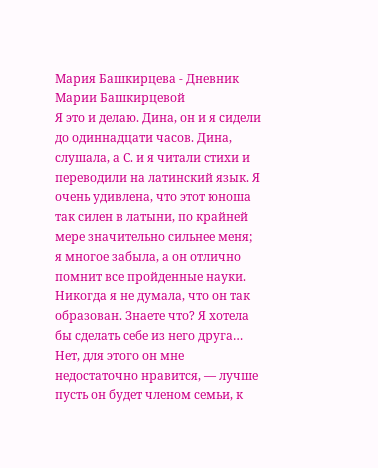Мария Башкирцева - Дневник Марии Башкирцевой
Я это и делаю. Дина, он и я сидели до одиннадцати часов. Дина, слушала, а С. и я читали стихи и переводили на латинский язык. Я очень удивлена, что этот юноша так силен в латыни, по крайней мере значительно сильнее меня; я многое забыла, а он отлично помнит все пройденные науки. Никогда я не думала, что он так образован. Знаете что? Я хотела бы сделать себе из него друга… Нет, для этого он мне недостаточно нравится, — лучше пусть он будет членом семьи, к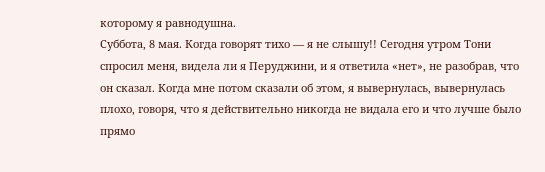которому я равнодушна.
Суббота, 8 мая. Когда говорят тихо — я не слышу!! Сегодня утром Тони спросил меня, видела ли я Перуджини, и я ответила «нет», не разобрав, что он сказал. Когда мне потом сказали об этом, я вывернулась, вывернулась плохо, говоря, что я действительно никогда не видала его и что лучше было прямо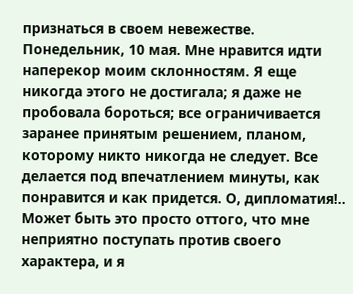признаться в своем невежестве.
Понедельник, 10 мая. Мне нравится идти наперекор моим склонностям. Я еще никогда этого не достигала; я даже не пробовала бороться; все ограничивается заранее принятым решением, планом, которому никто никогда не следует. Все делается под впечатлением минуты, как понравится и как придется. О, дипломатия!.. Может быть это просто оттого, что мне неприятно поступать против своего характера, и я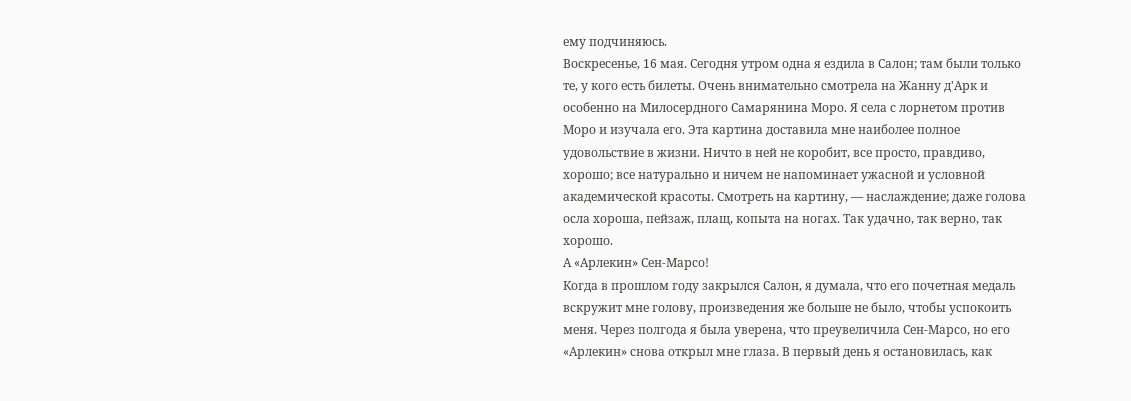ему подчиняюсь.
Воскресенье, 16 мая. Сегодня утром одна я ездила в Салон; там были только те, у кого есть билеты. Очень внимательно смотрела на Жанну д'Арк и особенно на Милосердного Самарянина Моро. Я села с лорнетом против Моро и изучала его. Эта картина доставила мне наиболее полное удовольствие в жизни. Ничто в ней не коробит, все просто, правдиво, хорошо; все натурально и ничем не напоминает ужасной и условной академической красоты. Смотреть на картину, — наслаждение; даже голова осла хороша, пейзаж, плащ, копыта на ногах. Так удачно, так верно, так хорошо.
А «Арлекин» Сен-Марсо!
Когда в прошлом году закрылся Салон, я думала, что его почетная медаль вскружит мне голову, произведения же больше не было, чтобы успокоить меня. Через полгода я была уверена, что преувеличила Сен-Марсо, но его «Арлекин» снова открыл мне глаза. В первый день я остановилась, как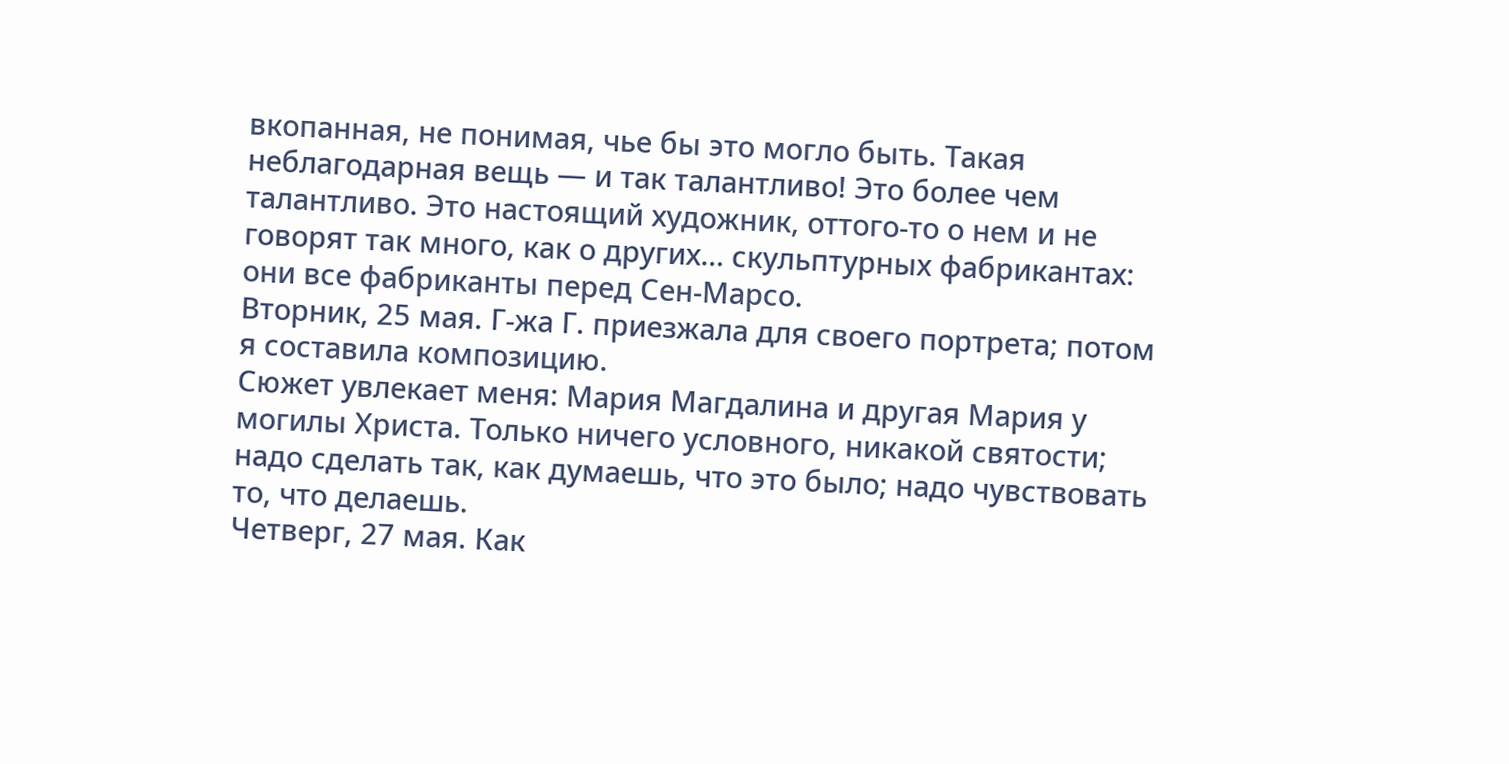вкопанная, не понимая, чье бы это могло быть. Такая неблагодарная вещь — и так талантливо! Это более чем талантливо. Это настоящий художник, оттого-то о нем и не говорят так много, как о других… скульптурных фабрикантах: они все фабриканты перед Сен-Марсо.
Вторник, 25 мая. Г-жа Г. приезжала для своего портрета; потом я составила композицию.
Сюжет увлекает меня: Мария Магдалина и другая Мария у могилы Христа. Только ничего условного, никакой святости; надо сделать так, как думаешь, что это было; надо чувствовать то, что делаешь.
Четверг, 27 мая. Как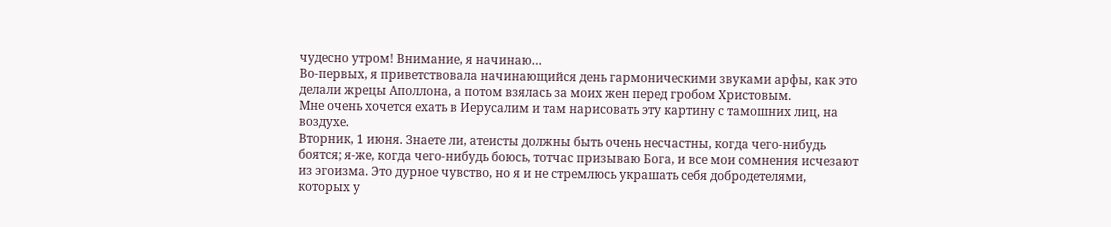чудесно утром! Внимание, я начинаю…
Во-первых, я приветствовала начинающийся день гармоническими звуками арфы, как это делали жрецы Аполлона, а потом взялась за моих жен перед гробом Христовым.
Мне очень хочется ехать в Иерусалим и там нарисовать эту картину с тамошних лиц, на воздухе.
Вторник, 1 июня. Знаете ли, атеисты должны быть очень несчастны, когда чего-нибудь боятся; я-же, когда чего-нибудь боюсь, тотчас призываю Бога, и все мои сомнения исчезают из эгоизма. Это дурное чувство, но я и не стремлюсь украшать себя добродетелями, которых у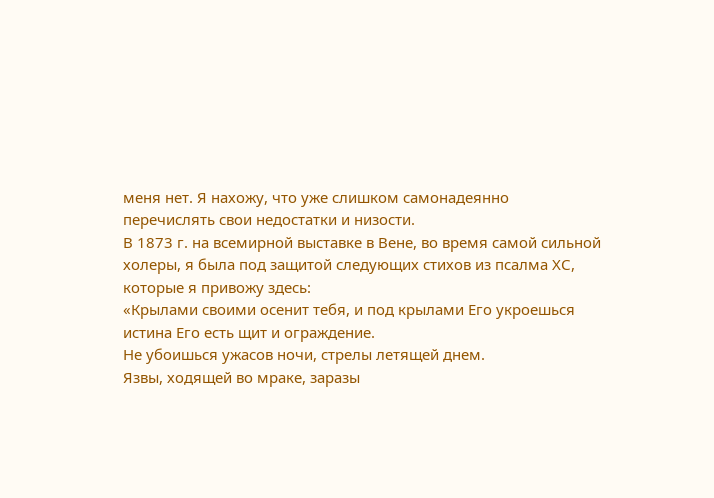меня нет. Я нахожу, что уже слишком самонадеянно перечислять свои недостатки и низости.
В 1873 г. на всемирной выставке в Вене, во время самой сильной холеры, я была под защитой следующих стихов из псалма ХС, которые я привожу здесь:
«Крылами своими осенит тебя, и под крылами Его укроешься истина Его есть щит и ограждение.
Не убоишься ужасов ночи, стрелы летящей днем.
Язвы, ходящей во мраке, заразы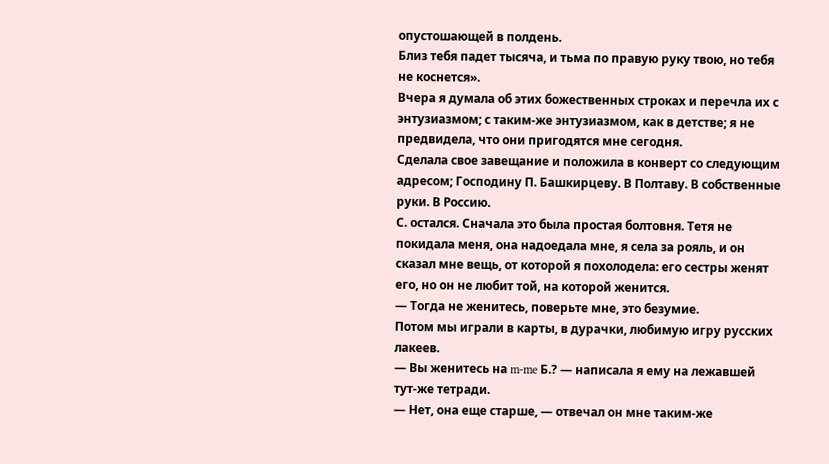опустошающей в полдень.
Близ тебя падет тысяча, и тьма по правую руку твою, но тебя не коснется».
Вчера я думала об этих божественных строках и перечла их с энтузиазмом; с таким-же энтузиазмом, как в детстве; я не предвидела, что они пригодятся мне сегодня.
Сделала свое завещание и положила в конверт со следующим адресом; Господину П. Башкирцеву. В Полтаву. В собственные руки. В Россию.
С. остался. Сначала это была простая болтовня. Тетя не покидала меня, она надоедала мне, я села за рояль, и он сказал мне вещь, от которой я похолодела: его сестры женят его, но он не любит той, на которой женится.
— Тогда не женитесь, поверьте мне, это безумие.
Потом мы играли в карты, в дурачки, любимую игру русских лакеев.
— Вы женитесь на m-me Б.? — написала я ему на лежавшей тут-же тетради.
— Нет, она еще старше, — отвечал он мне таким-же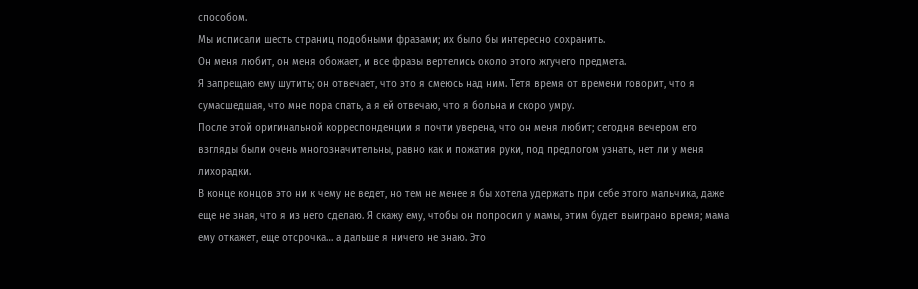способом.
Мы исписали шесть страниц подобными фразами; их было бы интересно сохранить.
Он меня любит, он меня обожает, и все фразы вертелись около этого жгучего предмета.
Я запрещаю ему шутить; он отвечает, что это я смеюсь над ним. Тетя время от времени говорит, что я сумасшедшая, что мне пора спать, а я ей отвечаю, что я больна и скоро умру.
После этой оригинальной корреспонденции я почти уверена, что он меня любит; сегодня вечером его взгляды были очень многозначительны, равно как и пожатия руки, под предлогом узнать, нет ли у меня лихорадки.
В конце концов это ни к чему не ведет, но тем не менее я бы хотела удержать при себе этого мальчика, даже еще не зная, что я из него сделаю. Я скажу ему, чтобы он попросил у мамы, этим будет выиграно время; мама ему откажет, еще отсрочка… а дальше я ничего не знаю. Это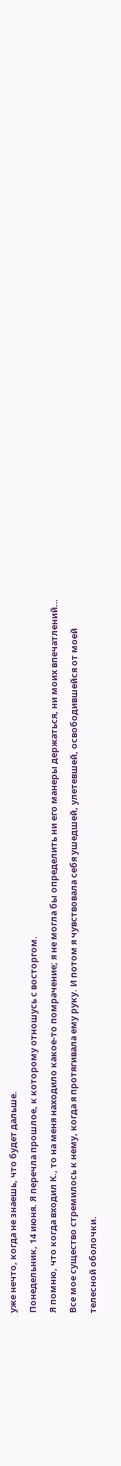уже нечто, когда не знаешь, что будет дальше.
Понедельник, 14 июня. Я перечла прошлое, к которому отношусь с восторгом.
Я помню, что когда входил К., то на меня находило какое-то помрачение; я не могла бы определить ни его манеры держаться, ни моих впечатлений… Все мое существо стремилось к нему, когда я протягивала ему руку. И потом я чувствовала себя ушедшей, улетевшей, освободившейся от моей телесной оболочки.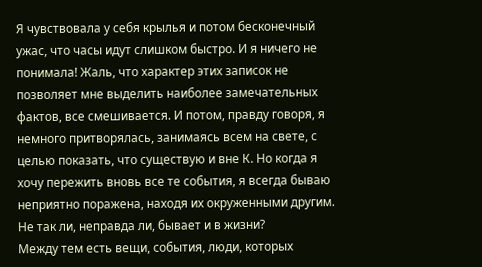Я чувствовала у себя крылья и потом бесконечный ужас, что часы идут слишком быстро. И я ничего не понимала! Жаль, что характер этих записок не позволяет мне выделить наиболее замечательных фактов, все смешивается. И потом, правду говоря, я немного притворялась, занимаясь всем на свете, с целью показать, что существую и вне К. Но когда я хочу пережить вновь все те события, я всегда бываю неприятно поражена, находя их окруженными другим. Не так ли, неправда ли, бывает и в жизни?
Между тем есть вещи, события, люди, которых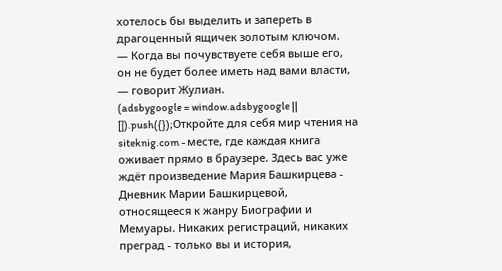хотелось бы выделить и запереть в драгоценный ящичек золотым ключом.
— Когда вы почувствуете себя выше его, он не будет более иметь над вами власти, — говорит Жулиан.
(adsbygoogle = window.adsbygoogle || []).push({});Откройте для себя мир чтения на siteknig.com - месте, где каждая книга оживает прямо в браузере. Здесь вас уже ждёт произведение Мария Башкирцева - Дневник Марии Башкирцевой, относящееся к жанру Биографии и Мемуары. Никаких регистраций, никаких преград - только вы и история,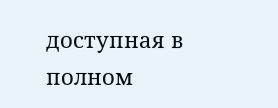доступная в полном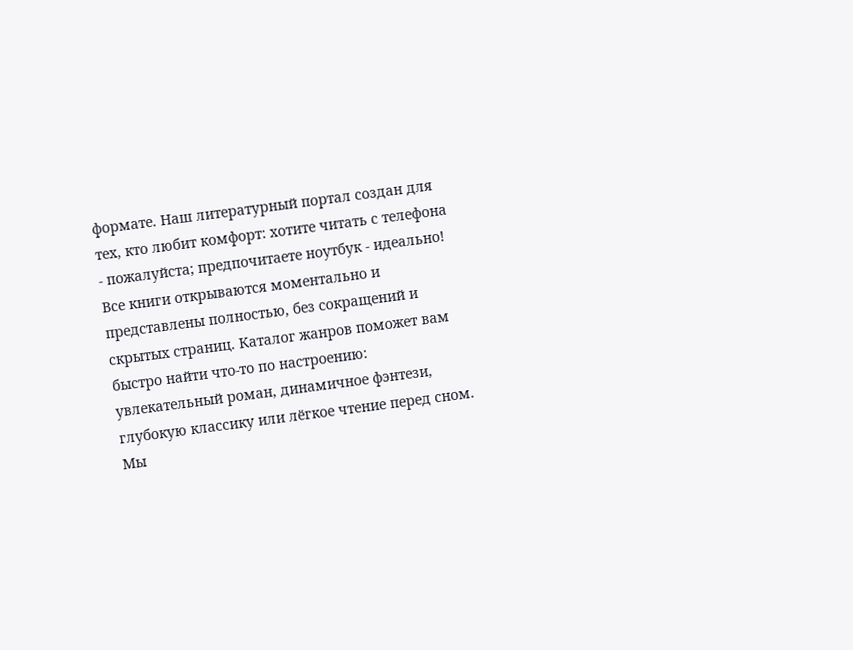формате. Наш литературный портал создан для тех, кто любит комфорт: хотите читать с телефона - пожалуйста; предпочитаете ноутбук - идеально! Все книги открываются моментально и представлены полностью, без сокращений и скрытых страниц. Каталог жанров поможет вам быстро найти что-то по настроению: увлекательный роман, динамичное фэнтези, глубокую классику или лёгкое чтение перед сном. Мы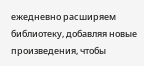ежедневно расширяем библиотеку, добавляя новые произведения, чтобы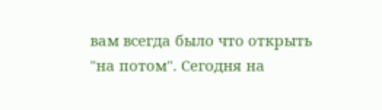вам всегда было что открыть "на потом". Сегодня на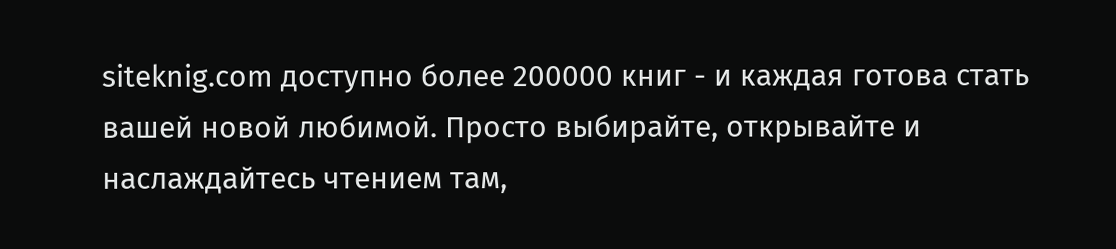siteknig.com доступно более 200000 книг - и каждая готова стать вашей новой любимой. Просто выбирайте, открывайте и наслаждайтесь чтением там,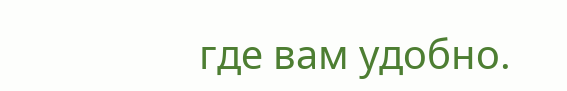где вам удобно.